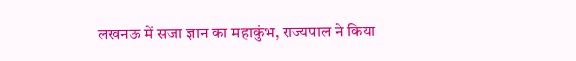लखनऊ में सजा ज्ञान का महाकुंभ, राज्यपाल ने किया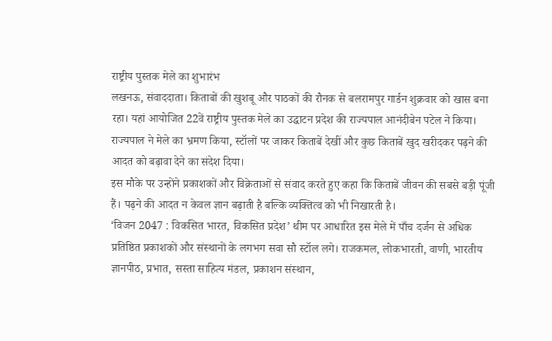राष्ट्रीय पुस्तक मेले का शुभारंभ
लखनऊ, संवाददाता। किताबों की खुशबू और पाठकों की रौनक से बलरामपुर गार्डन शुक्रवार को खास बना रहा। यहां आयोजित 22वें राष्ट्रीय पुस्तक मेले का उद्घाटन प्रदेश की राज्यपाल आनंदीबेन पटेल ने किया। राज्यपाल ने मेले का भ्रमण किया, स्टॉलों पर जाकर किताबें देखीं और कुछ किताबें खुद खरीदकर पढ़ने की आदत को बढ़ावा देने का संदेश दिया।
इस मौके पर उन्होंने प्रकाशकों और विक्रेताओं से संवाद करते हुए कहा कि किताबें जीवन की सबसे बड़ी पूंजी हैं। पढ़ने की आदत न केवल ज्ञान बढ़ाती है बल्कि व्यक्तित्व को भी निखारती है।
‘विजन 2047 : विकसित भारत, विकसित प्रदेश’ थीम पर आधारित इस मेले में पाँच दर्जन से अधिक प्रतिष्ठित प्रकाशकों और संस्थानों के लगभग सवा सौ स्टॉल लगे। राजकमल, लोकभारती, वाणी, भारतीय ज्ञानपीठ, प्रभात, सस्ता साहित्य मंडल, प्रकाशन संस्थान,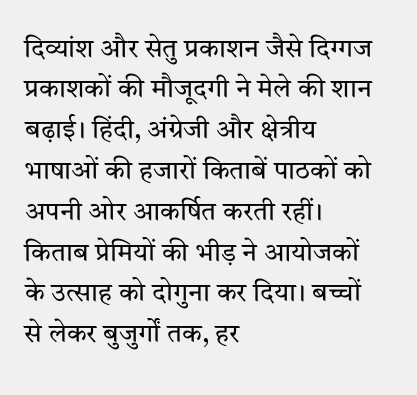दिव्यांश और सेतु प्रकाशन जैसे दिग्गज प्रकाशकों की मौजूदगी ने मेले की शान बढ़ाई। हिंदी, अंग्रेजी और क्षेत्रीय भाषाओं की हजारों किताबें पाठकों को अपनी ओर आकर्षित करती रहीं।
किताब प्रेमियों की भीड़ ने आयोजकों के उत्साह को दोगुना कर दिया। बच्चों से लेकर बुजुर्गों तक, हर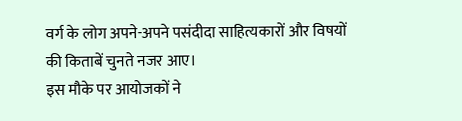वर्ग के लोग अपने-अपने पसंदीदा साहित्यकारों और विषयों की किताबें चुनते नजर आए।
इस मौके पर आयोजकों ने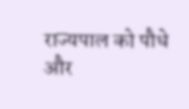राज्यपाल को पौधे और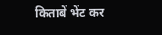किताबें भेंट कर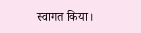स्वागत किया।